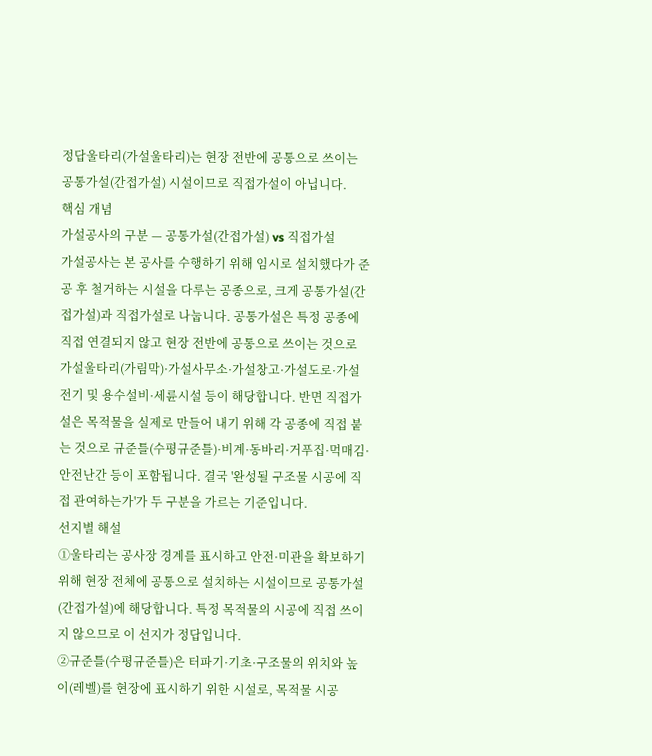정답울타리(가설울타리)는 현장 전반에 공통으로 쓰이는 공통가설(간접가설) 시설이므로 직접가설이 아닙니다.
핵심 개념
가설공사의 구분 — 공통가설(간접가설) vs 직접가설
가설공사는 본 공사를 수행하기 위해 임시로 설치했다가 준공 후 철거하는 시설을 다루는 공종으로, 크게 공통가설(간접가설)과 직접가설로 나눕니다. 공통가설은 특정 공종에 직접 연결되지 않고 현장 전반에 공통으로 쓰이는 것으로 가설울타리(가림막)·가설사무소·가설창고·가설도로·가설전기 및 용수설비·세륜시설 등이 해당합니다. 반면 직접가설은 목적물을 실제로 만들어 내기 위해 각 공종에 직접 붙는 것으로 규준틀(수평규준틀)·비계·동바리·거푸집·먹매김·안전난간 등이 포함됩니다. 결국 '완성될 구조물 시공에 직접 관여하는가'가 두 구분을 가르는 기준입니다.
선지별 해설
①울타리는 공사장 경계를 표시하고 안전·미관을 확보하기 위해 현장 전체에 공통으로 설치하는 시설이므로 공통가설(간접가설)에 해당합니다. 특정 목적물의 시공에 직접 쓰이지 않으므로 이 선지가 정답입니다.
②규준틀(수평규준틀)은 터파기·기초·구조물의 위치와 높이(레벨)를 현장에 표시하기 위한 시설로, 목적물 시공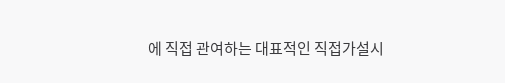에 직접 관여하는 대표적인 직접가설시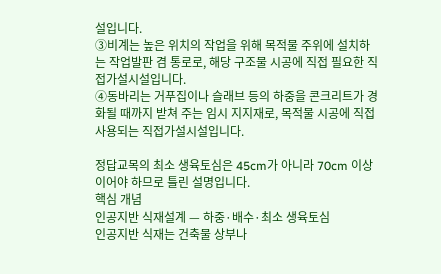설입니다.
③비계는 높은 위치의 작업을 위해 목적물 주위에 설치하는 작업발판 겸 통로로, 해당 구조물 시공에 직접 필요한 직접가설시설입니다.
④동바리는 거푸집이나 슬래브 등의 하중을 콘크리트가 경화될 때까지 받쳐 주는 임시 지지재로, 목적물 시공에 직접 사용되는 직접가설시설입니다.

정답교목의 최소 생육토심은 45cm가 아니라 70cm 이상이어야 하므로 틀린 설명입니다.
핵심 개념
인공지반 식재설계 — 하중·배수·최소 생육토심
인공지반 식재는 건축물 상부나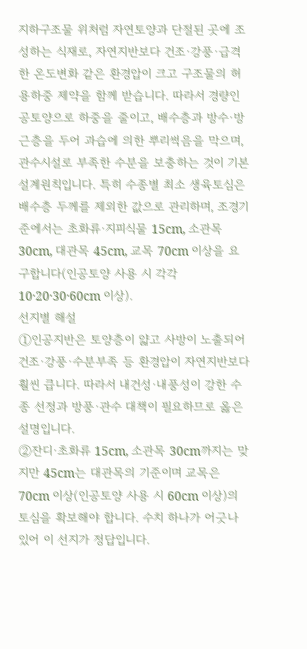지하구조물 위처럼 자연토양과 단절된 곳에 조성하는 식재로, 자연지반보다 건조·강풍·급격한 온도변화 같은 환경압이 크고 구조물의 허용하중 제약을 함께 받습니다. 따라서 경량인공토양으로 하중을 줄이고, 배수층과 방수·방근층을 두어 과습에 의한 뿌리썩음을 막으며, 관수시설로 부족한 수분을 보충하는 것이 기본 설계원칙입니다. 특히 수종별 최소 생육토심은 배수층 두께를 제외한 값으로 관리하며, 조경기준에서는 초화류·지피식물 15cm, 소관목 30cm, 대관목 45cm, 교목 70cm 이상을 요구합니다(인공토양 사용 시 각각 10·20·30·60cm 이상).
선지별 해설
①인공지반은 토양층이 얇고 사방이 노출되어 건조·강풍·수분부족 등 환경압이 자연지반보다 훨씬 큽니다. 따라서 내건성·내풍성이 강한 수종 선정과 방풍·관수 대책이 필요하므로 옳은 설명입니다.
②잔디·초화류 15cm, 소관목 30cm까지는 맞지만 45cm는 대관목의 기준이며 교목은 70cm 이상(인공토양 사용 시 60cm 이상)의 토심을 확보해야 합니다. 수치 하나가 어긋나 있어 이 선지가 정답입니다.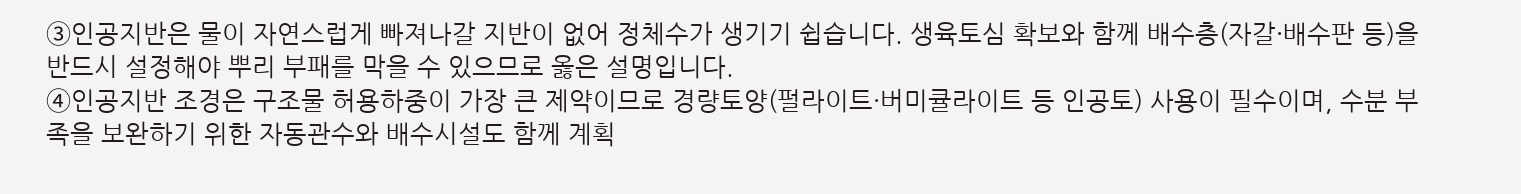③인공지반은 물이 자연스럽게 빠져나갈 지반이 없어 정체수가 생기기 쉽습니다. 생육토심 확보와 함께 배수층(자갈·배수판 등)을 반드시 설정해야 뿌리 부패를 막을 수 있으므로 옳은 설명입니다.
④인공지반 조경은 구조물 허용하중이 가장 큰 제약이므로 경량토양(펄라이트·버미큘라이트 등 인공토) 사용이 필수이며, 수분 부족을 보완하기 위한 자동관수와 배수시설도 함께 계획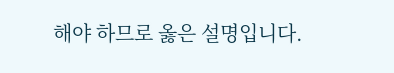해야 하므로 옳은 설명입니다.